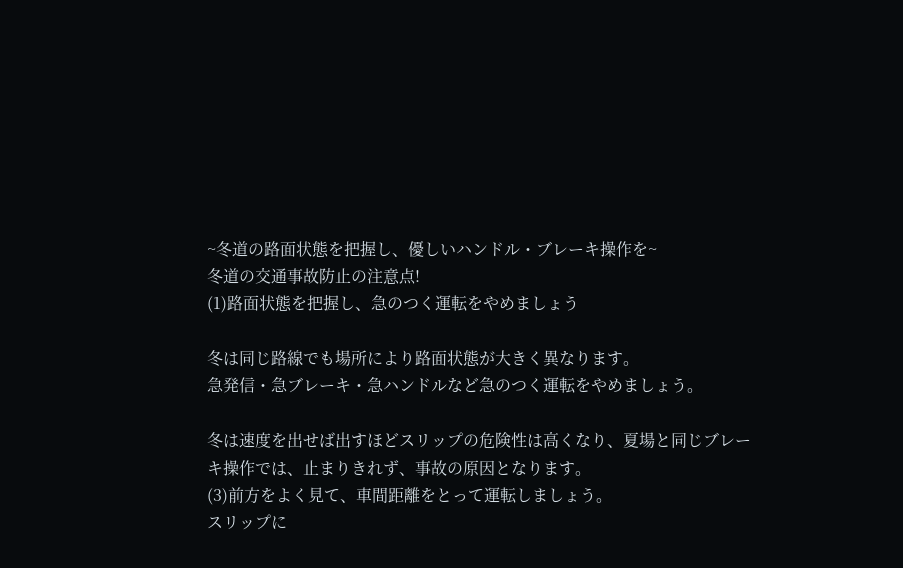~冬道の路面状態を把握し、優しいハンドル・ブレーキ操作を~
冬道の交通事故防止の注意点!
(1)路面状態を把握し、急のつく運転をやめましょう

冬は同じ路線でも場所により路面状態が大きく異なります。
急発信・急ブレーキ・急ハンドルなど急のつく運転をやめましょう。

冬は速度を出せば出すほどスリップの危険性は高くなり、夏場と同じブレーキ操作では、止まりきれず、事故の原因となります。
(3)前方をよく見て、車間距離をとって運転しましょう。
スリップに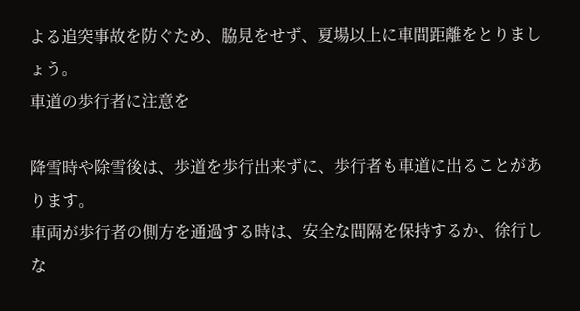よる追突事故を防ぐため、脇見をせず、夏場以上に車間距離をとりましょう。
車道の歩行者に注意を

降雪時や除雪後は、歩道を歩行出来ずに、歩行者も車道に出ることがあります。
車両が歩行者の側方を通過する時は、安全な間隔を保持するか、徐行しな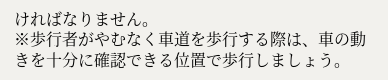ければなりません。
※歩行者がやむなく車道を歩行する際は、車の動きを十分に確認できる位置で歩行しましょう。